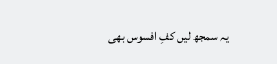یہ سمجھ لیں کفِ افسوس بھی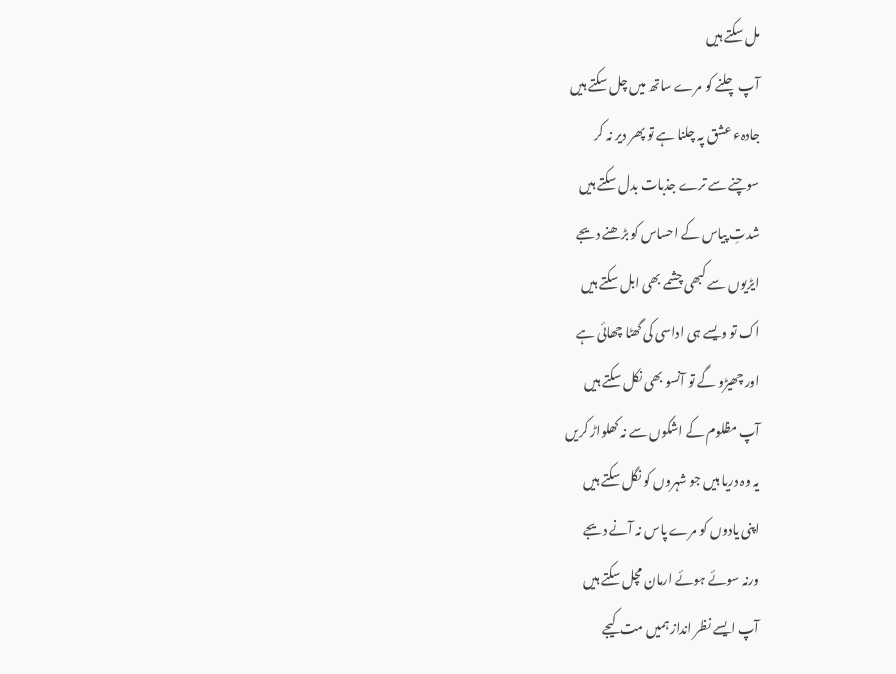مل سکتے ہیں
آپ چلنے کو مرے ساتھ میں چل سکتے ہیں
جادہء عشق پہ چلنا ہے تو پھر دیر نہ کر
سوچنے سے ترے جذبات بدل سکتے ہیں
شدتِ پیاس کے احساس کو بڑھنے دیجے
ایڑیوں سے کبھی چشمے بھی ابل سکتے ہیں
اک تو ویسے ہی اداسی کی گھٹا چھائی ہے
اور چھیڑو گے تو آنسو بھی نکل سکتے ہیں
آپ مظلوم کے اشکوں سے نہ کھلواڑ کریں
یہ وہ دریا ہیں جو شہروں کو نگل سکتے ہیں
اپنی یادوں کو مرے پاس نہ آنے دیجے
ورنہ سوئے ہوئے ارمان مچل سکتے ہیں
آپ ایسے نظر انداز ہمیں مت کیجے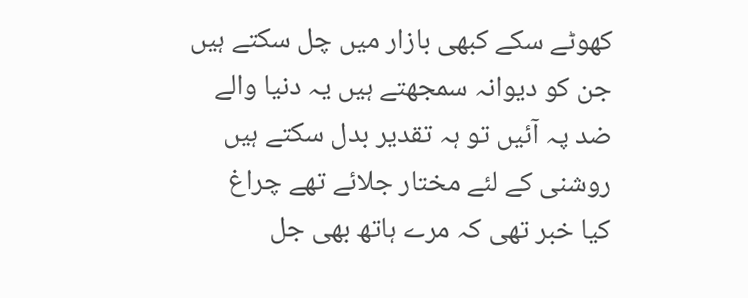کھوٹے سکے کبھی بازار میں چل سکتے ہیں
جن کو دیوانہ سمجھتے ہیں یہ دنیا والے
ضد پہ آئیں تو ہہ تقدیر بدل سکتے ہیں
روشنی کے لئے مختار جلائے تھے چراغ
کیا خبر تھی کہ مرے ہاتھ بھی جل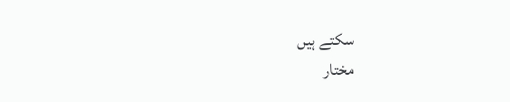سکتے ہیں
مختار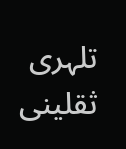تلہری ثقلینی